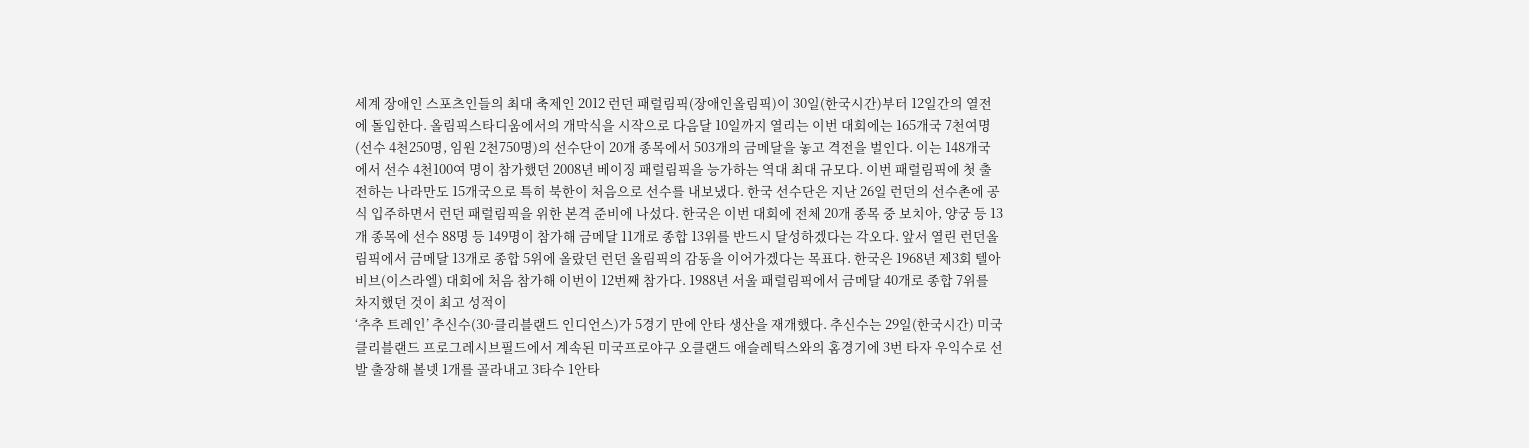세계 장애인 스포츠인들의 최대 축제인 2012 런던 패럴림픽(장애인올림픽)이 30일(한국시간)부터 12일간의 열전에 돌입한다. 올림픽스타디움에서의 개막식을 시작으로 다음달 10일까지 열리는 이번 대회에는 165개국 7천여명(선수 4천250명, 임원 2천750명)의 선수단이 20개 종목에서 503개의 금메달을 놓고 격전을 벌인다. 이는 148개국에서 선수 4천100여 명이 참가했던 2008년 베이징 패럴림픽을 능가하는 역대 최대 규모다. 이번 패럴림픽에 첫 출전하는 나라만도 15개국으로 특히 북한이 처음으로 선수를 내보냈다. 한국 선수단은 지난 26일 런던의 선수촌에 공식 입주하면서 런던 패럴림픽을 위한 본격 준비에 나섰다. 한국은 이번 대회에 전체 20개 종목 중 보치아, 양궁 등 13개 종목에 선수 88명 등 149명이 참가해 금메달 11개로 종합 13위를 반드시 달성하겠다는 각오다. 앞서 열린 런던올림픽에서 금메달 13개로 종합 5위에 올랐던 런던 올림픽의 감동을 이어가겠다는 목표다. 한국은 1968년 제3회 텔아비브(이스라엘) 대회에 처음 참가해 이번이 12번째 참가다. 1988년 서울 패럴림픽에서 금메달 40개로 종합 7위를 차지했던 것이 최고 성적이
‘추추 트레인’ 추신수(30·클리블랜드 인디언스)가 5경기 만에 안타 생산을 재개했다. 추신수는 29일(한국시간) 미국 클리블랜드 프로그레시브필드에서 계속된 미국프로야구 오클랜드 애슬레틱스와의 홈경기에 3번 타자 우익수로 선발 출장해 볼넷 1개를 골라내고 3타수 1안타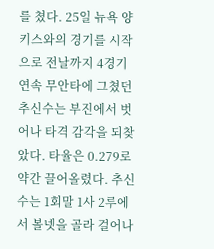를 쳤다. 25일 뉴욕 양키스와의 경기를 시작으로 전날까지 4경기 연속 무안타에 그쳤던 추신수는 부진에서 벗어나 타격 감각을 되찾았다. 타율은 0.279로 약간 끌어올렸다. 추신수는 1회말 1사 2루에서 볼넷을 골라 걸어나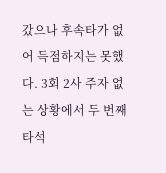갔으나 후속타가 없어 득점하지는 못했다. 3회 2사 주자 없는 상황에서 두 번째 타석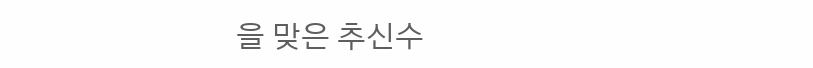을 맞은 추신수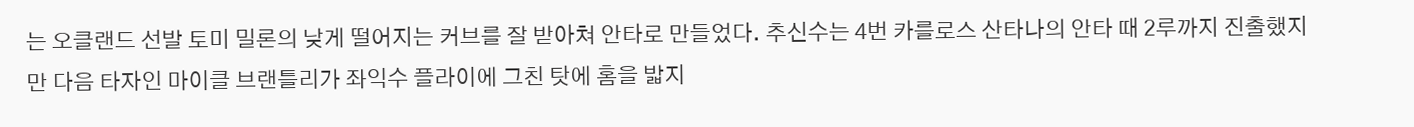는 오클랜드 선발 토미 밀론의 낮게 떨어지는 커브를 잘 받아쳐 안타로 만들었다. 추신수는 4번 카를로스 산타나의 안타 때 2루까지 진출했지만 다음 타자인 마이클 브랜틀리가 좌익수 플라이에 그친 탓에 홈을 밟지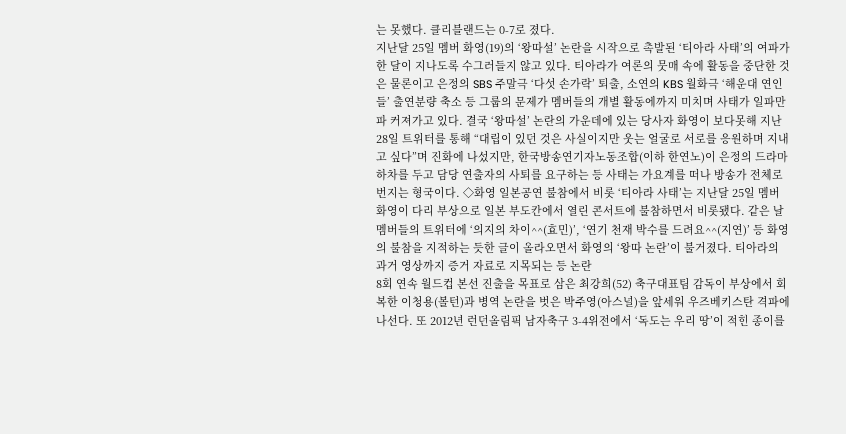는 못했다. 클리블랜드는 0-7로 졌다.
지난달 25일 멤버 화영(19)의 ‘왕따설’ 논란을 시작으로 촉발된 ‘티아라 사태’의 여파가 한 달이 지나도록 수그러들지 않고 있다. 티아라가 여론의 뭇매 속에 활동을 중단한 것은 물론이고 은정의 SBS 주말극 ‘다섯 손가락’ 퇴출, 소연의 KBS 월화극 ‘해운대 연인들’ 출연분량 축소 등 그룹의 문제가 멤버들의 개별 활동에까지 미치며 사태가 일파만파 커져가고 있다. 결국 ‘왕따설’ 논란의 가운데에 있는 당사자 화영이 보다못해 지난 28일 트위터를 통해 “대립이 있던 것은 사실이지만 웃는 얼굴로 서로를 응원하며 지내고 싶다”며 진화에 나섰지만, 한국방송연기자노동조합(이하 한연노)이 은정의 드라마 하차를 두고 담당 연출자의 사퇴를 요구하는 등 사태는 가요계를 떠나 방송가 전체로 번지는 형국이다. ◇화영 일본공연 불참에서 비롯 ‘티아라 사태’는 지난달 25일 멤버 화영이 다리 부상으로 일본 부도칸에서 열린 콘서트에 불참하면서 비롯됐다. 같은 날 멤버들의 트위터에 ‘의지의 차이^^(효민)’, ‘연기 천재 박수를 드려요^^(지연)’ 등 화영의 불참을 지적하는 듯한 글이 올라오면서 화영의 ‘왕따 논란’이 불거졌다. 티아라의 과거 영상까지 증거 자료로 지목되는 등 논란
8회 연속 월드컵 본선 진출을 목표로 삼은 최강희(52) 축구대표팀 감독이 부상에서 회복한 이청용(볼턴)과 병역 논란을 벗은 박주영(아스널)을 앞세워 우즈베키스탄 격파에 나선다. 또 2012년 런던올림픽 남자축구 3-4위전에서 ‘독도는 우리 땅’이 적힌 종이를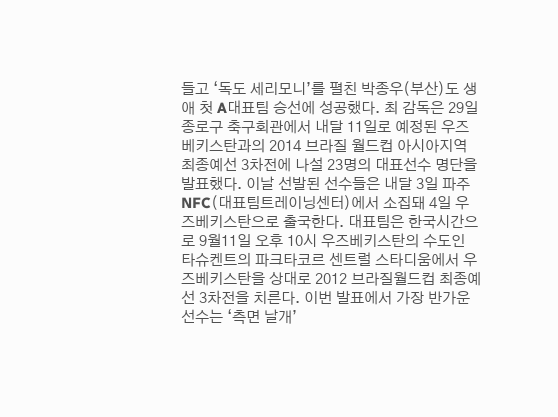들고 ‘독도 세리모니’를 펼친 박종우(부산)도 생애 첫 A대표팀 승선에 성공했다. 최 감독은 29일 종로구 축구회관에서 내달 11일로 예정된 우즈베키스탄과의 2014 브라질 월드컵 아시아지역 최종예선 3차전에 나설 23명의 대표선수 명단을 발표했다. 이날 선발된 선수들은 내달 3일 파주NFC(대표팀트레이닝센터)에서 소집돼 4일 우즈베키스탄으로 출국한다. 대표팀은 한국시간으로 9월11일 오후 10시 우즈베키스탄의 수도인 타슈켄트의 파크타코르 센트럴 스타디움에서 우즈베키스탄을 상대로 2012 브라질월드컵 최종예선 3차전을 치른다. 이번 발표에서 가장 반가운 선수는 ‘측면 날개’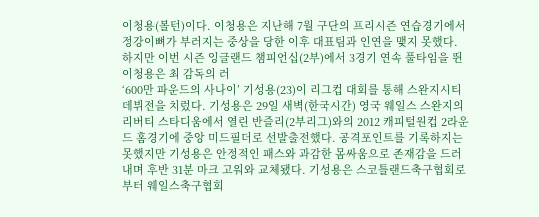이청용(볼턴)이다. 이청용은 지난해 7월 구단의 프리시즌 연습경기에서 정강이뼈가 부러지는 중상을 당한 이후 대표팀과 인연을 맺지 못했다. 하지만 이번 시즌 잉글랜드 챔피언십(2부)에서 3경기 연속 풀타임을 뛴 이청용은 최 감독의 러
‘600만 파운드의 사나이’ 기성용(23)이 리그컵 대회를 통해 스완지시티 데뷔전을 치렀다. 기성용은 29일 새벽(한국시간) 영국 웨일스 스완지의 리버티 스타디움에서 열린 반즐리(2부리그)와의 2012 캐피털원컵 2라운드 홈경기에 중앙 미드필더로 선발출전했다. 공격포인트를 기록하지는 못했지만 기성용은 안정적인 패스와 과감한 몸싸움으로 존재감을 드러내며 후반 31분 마크 고워와 교체됐다. 기성용은 스코틀랜드축구협회로부터 웨일스축구협회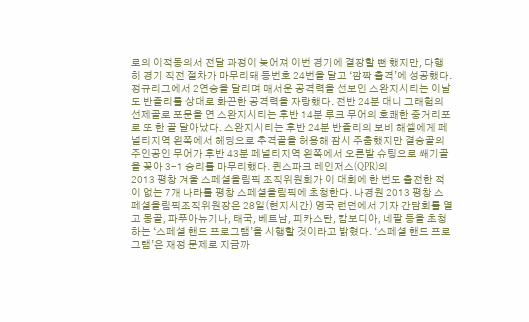로의 이적동의서 전달 과정이 늦어져 이번 경기에 결장할 뻔 했지만, 다행히 경기 직전 절차가 마무리돼 등번호 24번을 달고 ‘깜짝 출격’에 성공했다. 정규리그에서 2연승을 달리며 매서운 공격력을 선보인 스완지시티는 이날도 반즐리를 상대로 화끈한 공격력을 자랑했다. 전반 24분 대니 그래험의 선제골로 포문을 연 스완지시티는 후반 14분 루크 무어의 호쾌한 중거리포로 또 한 골 달아났다. 스완지시티는 후반 24분 반즐리의 보비 해셀에게 페널티지역 왼쪽에서 헤딩으로 추격골을 허용해 잠시 주춤했지만 결승골의 주인공인 무어가 후반 43분 페널티지역 왼쪽에서 오른발 슈팅으로 쐐기골을 꽂아 3-1 승리를 마무리했다. 퀸스파크 레인저스(QPR)의
2013 평창 겨울 스페셜올림픽 조직위원회가 이 대회에 한 번도 출전한 적이 없는 7개 나라를 평창 스페셜올림픽에 초청한다. 나경원 2013 평창 스페셜올림픽조직위원장은 28일(현지시간) 영국 런던에서 기자 간담회를 열고 몽골, 파푸아뉴기나, 태국, 베트남, 피카스탄, 캄보디아, 네팔 등을 초청하는 ‘스페셜 핸드 프로그램’을 시행할 것이라고 밝혔다. ‘스페셜 핸드 프로그램’은 재정 문제로 지금까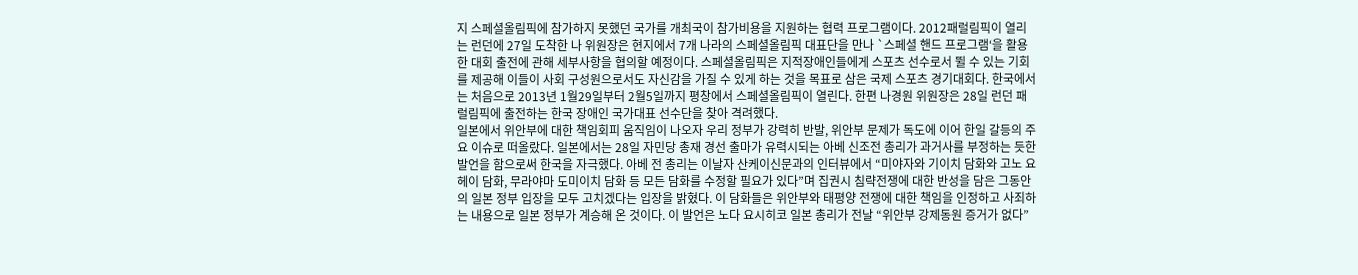지 스페셜올림픽에 참가하지 못했던 국가를 개최국이 참가비용을 지원하는 협력 프로그램이다. 2012패럴림픽이 열리는 런던에 27일 도착한 나 위원장은 현지에서 7개 나라의 스페셜올림픽 대표단을 만나 `스페셜 핸드 프로그램‘을 활용한 대회 출전에 관해 세부사항을 협의할 예정이다. 스페셜올림픽은 지적장애인들에게 스포츠 선수로서 뛸 수 있는 기회를 제공해 이들이 사회 구성원으로서도 자신감을 가질 수 있게 하는 것을 목표로 삼은 국제 스포츠 경기대회다. 한국에서는 처음으로 2013년 1월29일부터 2월5일까지 평창에서 스페셜올림픽이 열린다. 한편 나경원 위원장은 28일 런던 패럴림픽에 출전하는 한국 장애인 국가대표 선수단을 찾아 격려했다.
일본에서 위안부에 대한 책임회피 움직임이 나오자 우리 정부가 강력히 반발, 위안부 문제가 독도에 이어 한일 갈등의 주요 이슈로 떠올랐다. 일본에서는 28일 자민당 총재 경선 출마가 유력시되는 아베 신조전 총리가 과거사를 부정하는 듯한 발언을 함으로써 한국을 자극했다. 아베 전 총리는 이날자 산케이신문과의 인터뷰에서 “미야자와 기이치 담화와 고노 요헤이 담화, 무라야마 도미이치 담화 등 모든 담화를 수정할 필요가 있다”며 집권시 침략전쟁에 대한 반성을 담은 그동안의 일본 정부 입장을 모두 고치겠다는 입장을 밝혔다. 이 담화들은 위안부와 태평양 전쟁에 대한 책임을 인정하고 사죄하는 내용으로 일본 정부가 계승해 온 것이다. 이 발언은 노다 요시히코 일본 총리가 전날 “위안부 강제동원 증거가 없다”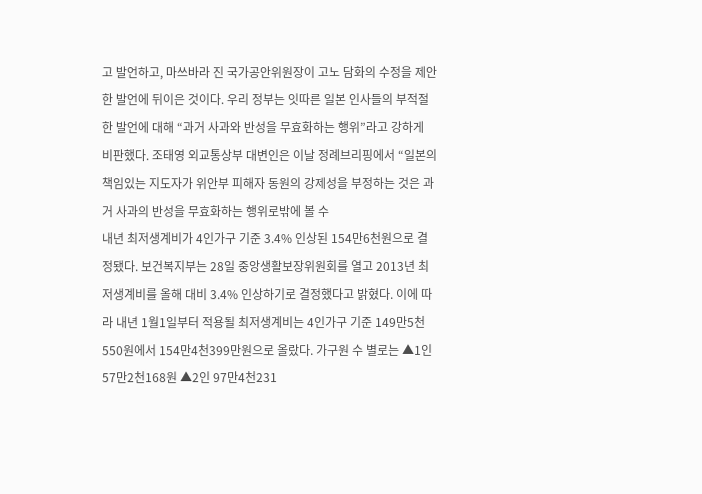고 발언하고, 마쓰바라 진 국가공안위원장이 고노 담화의 수정을 제안한 발언에 뒤이은 것이다. 우리 정부는 잇따른 일본 인사들의 부적절한 발언에 대해 “과거 사과와 반성을 무효화하는 행위”라고 강하게 비판했다. 조태영 외교통상부 대변인은 이날 정례브리핑에서 “일본의 책임있는 지도자가 위안부 피해자 동원의 강제성을 부정하는 것은 과거 사과의 반성을 무효화하는 행위로밖에 볼 수
내년 최저생계비가 4인가구 기준 3.4% 인상된 154만6천원으로 결정됐다. 보건복지부는 28일 중앙생활보장위원회를 열고 2013년 최저생계비를 올해 대비 3.4% 인상하기로 결정했다고 밝혔다. 이에 따라 내년 1월1일부터 적용될 최저생계비는 4인가구 기준 149만5천550원에서 154만4천399만원으로 올랐다. 가구원 수 별로는 ▲1인 57만2천168원 ▲2인 97만4천231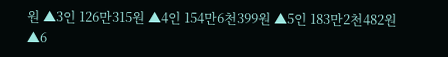원 ▲3인 126만315원 ▲4인 154만6천399원 ▲5인 183만2천482원 ▲6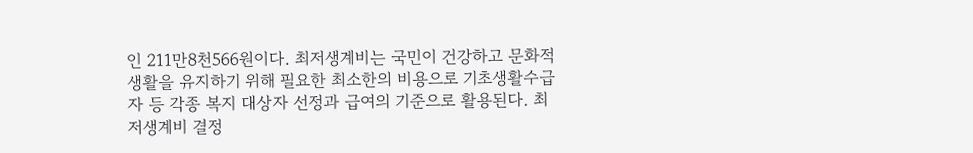인 211만8천566원이다. 최저생계비는 국민이 건강하고 문화적 생활을 유지하기 위해 필요한 최소한의 비용으로 기초생활수급자 등 각종 복지 대상자 선정과 급여의 기준으로 활용된다. 최저생계비 결정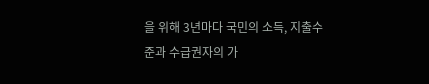을 위해 3년마다 국민의 소득, 지출수준과 수급권자의 가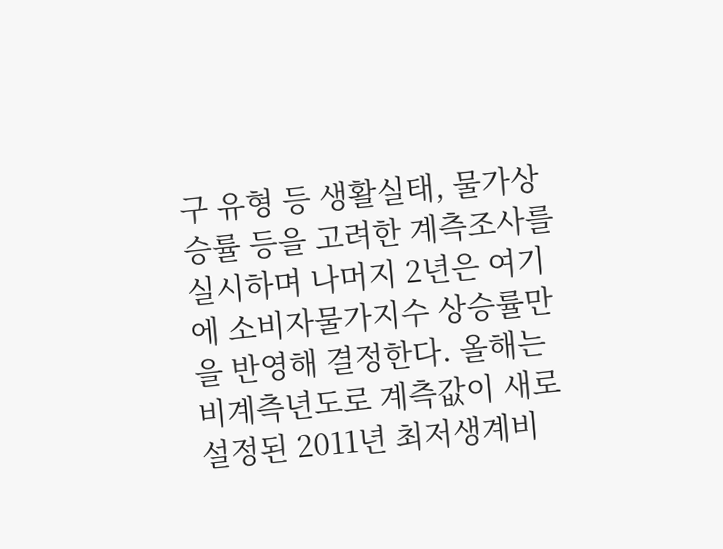구 유형 등 생활실태, 물가상승률 등을 고려한 계측조사를 실시하며 나머지 2년은 여기에 소비자물가지수 상승률만을 반영해 결정한다. 올해는 비계측년도로 계측값이 새로 설정된 2011년 최저생계비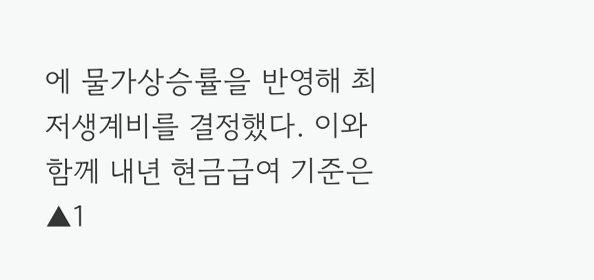에 물가상승률을 반영해 최저생계비를 결정했다. 이와 함께 내년 현금급여 기준은 ▲1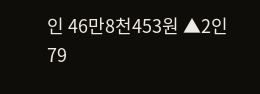인 46만8천453원 ▲2인 79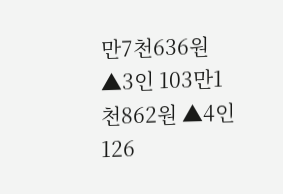만7천636원 ▲3인 103만1천862원 ▲4인 126